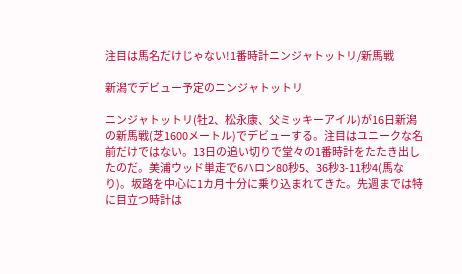注目は馬名だけじゃない!1番時計ニンジャトットリ/新馬戦

新潟でデビュー予定のニンジャトットリ

ニンジャトットリ(牡2、松永康、父ミッキーアイル)が16日新潟の新馬戦(芝1600メートル)でデビューする。注目はユニークな名前だけではない。13日の追い切りで堂々の1番時計をたたき出したのだ。美浦ウッド単走で6ハロン80秒5、36秒3-11秒4(馬なり)。坂路を中心に1カ月十分に乗り込まれてきた。先週までは特に目立つ時計は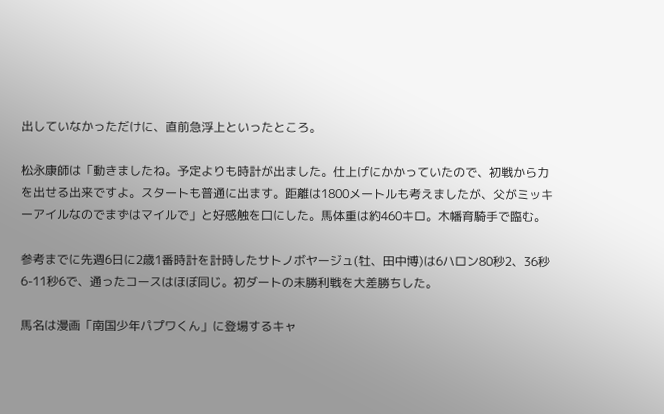出していなかっただけに、直前急浮上といったところ。

松永康師は「動きましたね。予定よりも時計が出ました。仕上げにかかっていたので、初戦から力を出せる出来ですよ。スタートも普通に出ます。距離は1800メートルも考えましたが、父がミッキーアイルなのでまずはマイルで」と好感触を口にした。馬体重は約460キロ。木幡育騎手で臨む。

参考までに先週6日に2歳1番時計を計時したサトノボヤージュ(牡、田中博)は6ハロン80秒2、36秒6-11秒6で、通ったコースはほぼ同じ。初ダートの未勝利戦を大差勝ちした。

馬名は漫画「南国少年パプワくん」に登場するキャ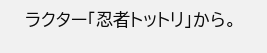ラクター「忍者トットリ」から。